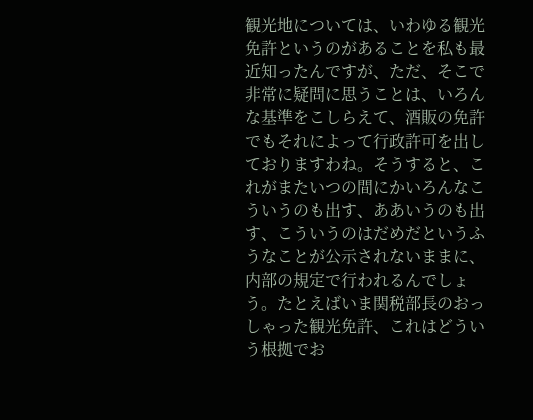観光地については、いわゆる観光免許というのがあることを私も最近知ったんですが、ただ、そこで非常に疑問に思うことは、いろんな基準をこしらえて、酒販の免許でもそれによって行政許可を出しておりますわね。そうすると、これがまたいつの間にかいろんなこういうのも出す、ああいうのも出す、こういうのはだめだというふうなことが公示されないままに、内部の規定で行われるんでしょう。たとえばいま関税部長のおっしゃった観光免許、これはどういう根拠でお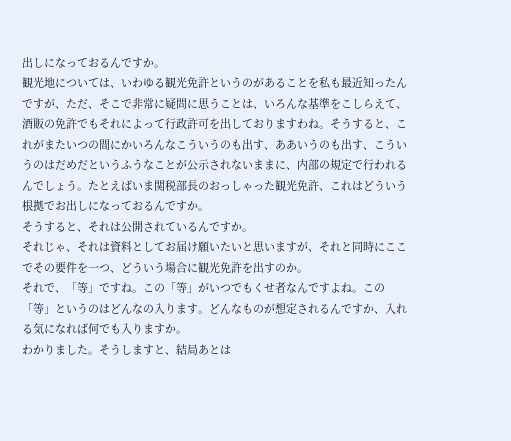出しになっておるんですか。
観光地については、いわゆる観光免許というのがあることを私も最近知ったんですが、ただ、そこで非常に疑問に思うことは、いろんな基準をこしらえて、酒販の免許でもそれによって行政許可を出しておりますわね。そうすると、これがまたいつの間にかいろんなこういうのも出す、ああいうのも出す、こういうのはだめだというふうなことが公示されないままに、内部の規定で行われるんでしょう。たとえばいま関税部長のおっしゃった観光免許、これはどういう根拠でお出しになっておるんですか。
そうすると、それは公開されているんですか。
それじゃ、それは資料としてお届け願いたいと思いますが、それと同時にここでその要件を一つ、どういう場合に観光免許を出すのか。
それで、「等」ですね。この「等」がいつでもくせ者なんですよね。この「等」というのはどんなの入ります。どんなものが想定されるんですか、入れる気になれば何でも入りますか。
わかりました。そうしますと、結局あとは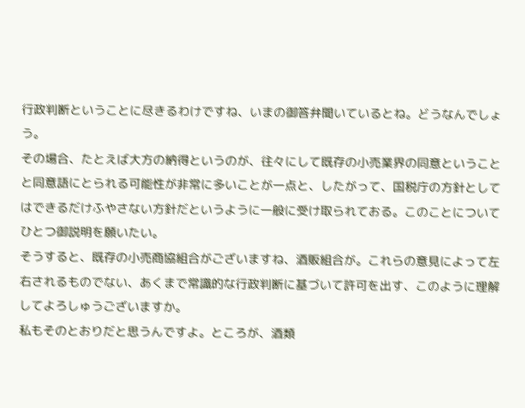行政判断ということに尽きるわけですね、いまの御答弁聞いているとね。どうなんでしょう。
その場合、たとえば大方の納得というのが、往々にして既存の小売業界の同意ということと同意語にとられる可能性が非常に多いことが一点と、したがって、国税庁の方針としてはできるだけふやさない方針だというように一般に受け取られておる。このことについてひとつ御説明を願いたい。
そうすると、既存の小売商協組合がございますね、酒販組合が。これらの意見によって左右されるものでない、あくまで常識的な行政判断に基づいて許可を出す、このように理解してよろしゅうございますか。
私もそのとおりだと思うんですよ。ところが、酒類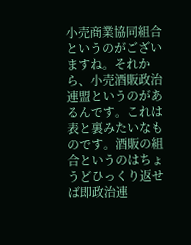小売商業協同組合というのがございますね。それから、小売酒販政治連盟というのがあるんです。これは表と裏みたいなものです。酒販の組合というのはちょうどひっくり返せば即政治連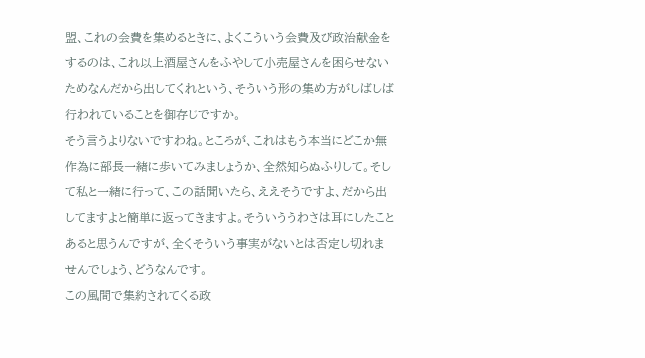盟、これの会費を集めるときに、よくこういう会費及び政治献金をするのは、これ以上酒屋さんをふやして小売屋さんを困らせないためなんだから出してくれという、そういう形の集め方がしばしば行われていることを御存じですか。
そう言うよりないですわね。ところが、これはもう本当にどこか無作為に部長一緒に歩いてみましょうか、全然知らぬふりして。そして私と一緒に行って、この話聞いたら、ええそうですよ、だから出してますよと簡単に返ってきますよ。そういううわさは耳にしたことあると思うんですが、全くそういう事実がないとは否定し切れませんでしょう、どうなんです。
この風間で集約されてくる政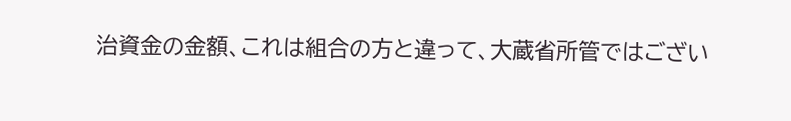治資金の金額、これは組合の方と違って、大蔵省所管ではござい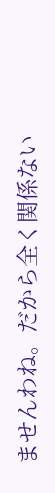ませんわね。だから全く関係ない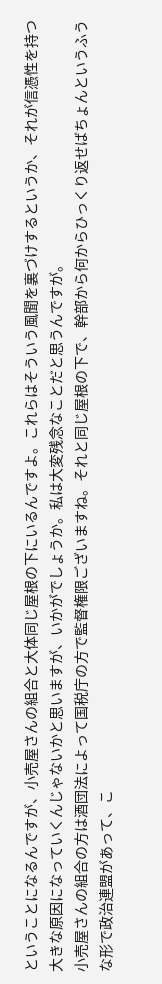ということになるんですが、小売屋さんの組合と大体同じ屋根の下にいるんですよ。これらはそういう風聞を裏づけするというか、それが信憑性を持つ大きな原因になっていくんじゃないかと思いますが、いかがでしょうか。私は大変残念なことだと思うんですが。
小売屋さんの組合の方は酒団法によって国税庁の方で監督権限ございますね。それと同じ屋根の下で、幹部から何からひっくり返せばちょんというふうな形で政治連盟があって、こ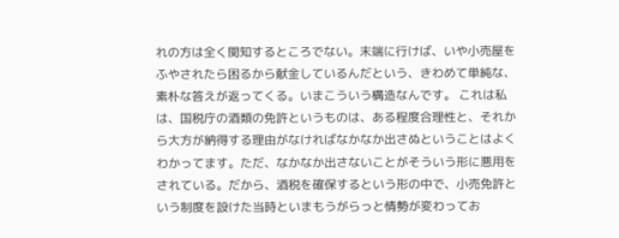れの方は全く関知するところでない。末端に行けば、いや小売屋をふやされたら困るから献金しているんだという、きわめて単純な、素朴な答えが返ってくる。いまこういう構造なんです。 これは私は、国税庁の酒類の免許というものは、ある程度合理性と、それから大方が納得する理由がなければなかなか出さぬということはよくわかってます。ただ、なかなか出さないことがそういう形に悪用をされている。だから、酒税を確保するという形の中で、小売免許という制度を設けた当時といまもうがらっと情勢が変わってお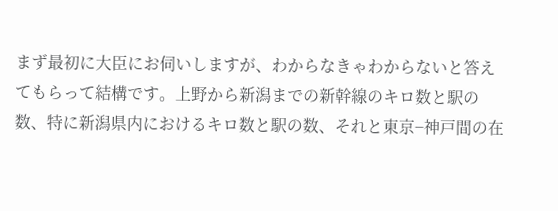まず最初に大臣にお伺いしますが、わからなきゃわからないと答えてもらって結構です。上野から新潟までの新幹線のキロ数と駅の数、特に新潟県内におけるキロ数と駅の数、それと東京−神戸間の在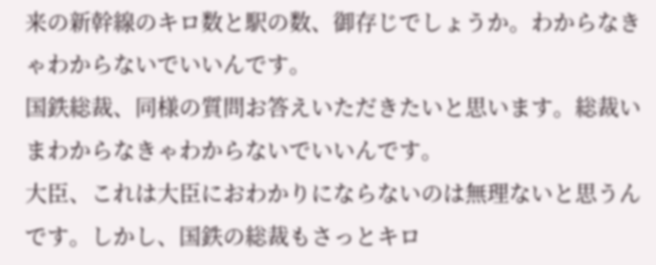来の新幹線のキロ数と駅の数、御存じでしょうか。わからなきゃわからないでいいんです。
国鉄総裁、同様の質問お答えいただきたいと思います。総裁いまわからなきゃわからないでいいんです。
大臣、これは大臣におわかりにならないのは無理ないと思うんです。しかし、国鉄の総裁もさっとキロ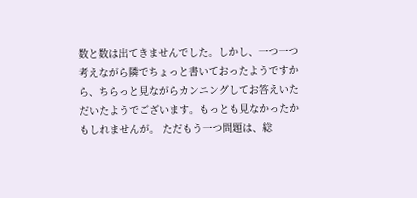数と数は出てきませんでした。しかし、一つ一つ考えながら隣でちょっと書いておったようですから、ちらっと見ながらカンニングしてお答えいただいたようでございます。もっとも見なかったかもしれませんが。 ただもう一つ問題は、総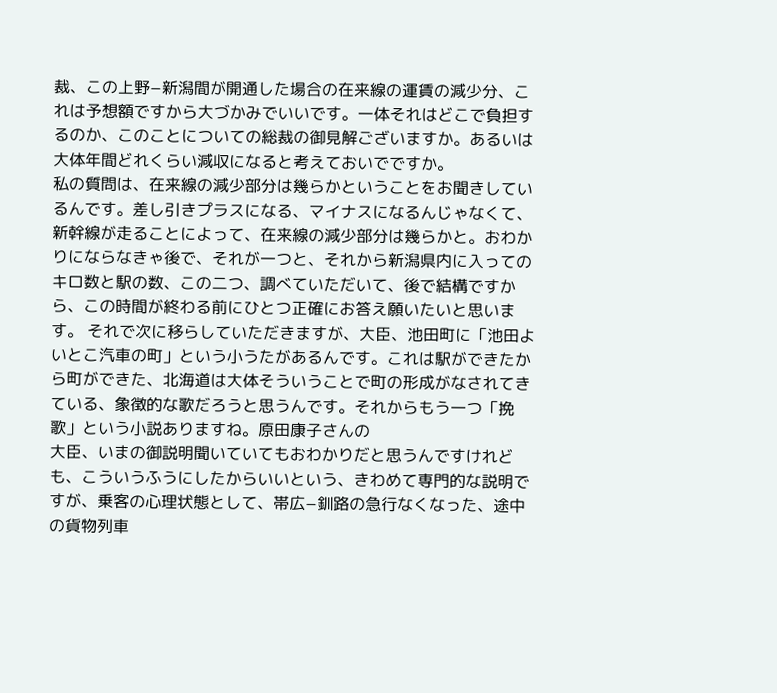裁、この上野−新潟間が開通した場合の在来線の運賃の減少分、これは予想額ですから大づかみでいいです。一体それはどこで負担するのか、このことについての総裁の御見解ございますか。あるいは大体年間どれくらい減収になると考えておいでですか。
私の質問は、在来線の減少部分は幾らかということをお聞きしているんです。差し引きプラスになる、マイナスになるんじゃなくて、新幹線が走ることによって、在来線の減少部分は幾らかと。おわかりにならなきゃ後で、それが一つと、それから新潟県内に入ってのキロ数と駅の数、この二つ、調べていただいて、後で結構ですから、この時間が終わる前にひとつ正確にお答え願いたいと思います。 それで次に移らしていただきますが、大臣、池田町に「池田よいとこ汽車の町」という小うたがあるんです。これは駅ができたから町ができた、北海道は大体そういうことで町の形成がなされてきている、象徴的な歌だろうと思うんです。それからもう一つ「挽歌」という小説ありますね。原田康子さんの
大臣、いまの御説明聞いていてもおわかりだと思うんですけれども、こういうふうにしたからいいという、きわめて専門的な説明ですが、乗客の心理状態として、帯広−釧路の急行なくなった、途中の貨物列車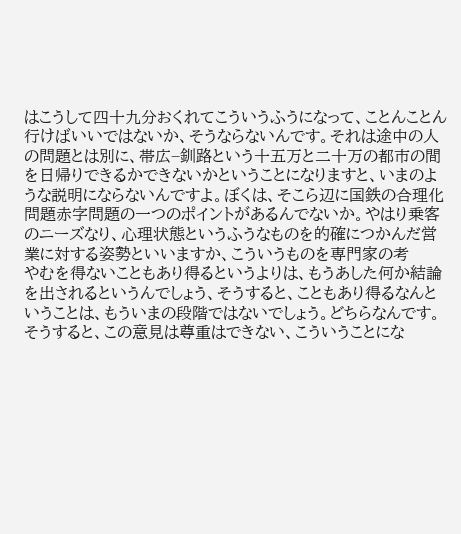はこうして四十九分おくれてこういうふうになって、ことんことん行けばいいではないか、そうならないんです。それは途中の人の問題とは別に、帯広−釧路という十五万と二十万の都市の間を日帰りできるかできないかということになりますと、いまのような説明にならないんですよ。ぼくは、そこら辺に国鉄の合理化問題赤字問題の一つのポイントがあるんでないか。やはり乗客のニーズなり、心理状態というふうなものを的確につかんだ営業に対する姿勢といいますか、こういうものを専門家の考
やむを得ないこともあり得るというよりは、もうあした何か結論を出されるというんでしょう、そうすると、こともあり得るなんということは、もういまの段階ではないでしょう。どちらなんです。
そうすると、この意見は尊重はできない、こういうことにな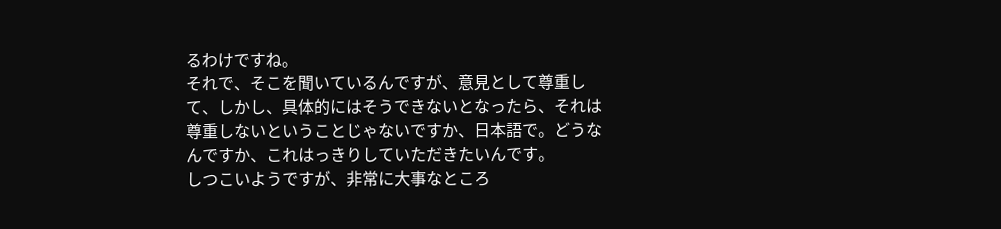るわけですね。
それで、そこを聞いているんですが、意見として尊重して、しかし、具体的にはそうできないとなったら、それは尊重しないということじゃないですか、日本語で。どうなんですか、これはっきりしていただきたいんです。
しつこいようですが、非常に大事なところ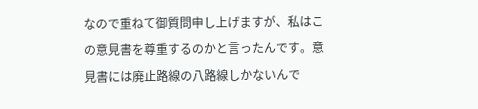なので重ねて御質問申し上げますが、私はこの意見書を尊重するのかと言ったんです。意見書には廃止路線の八路線しかないんで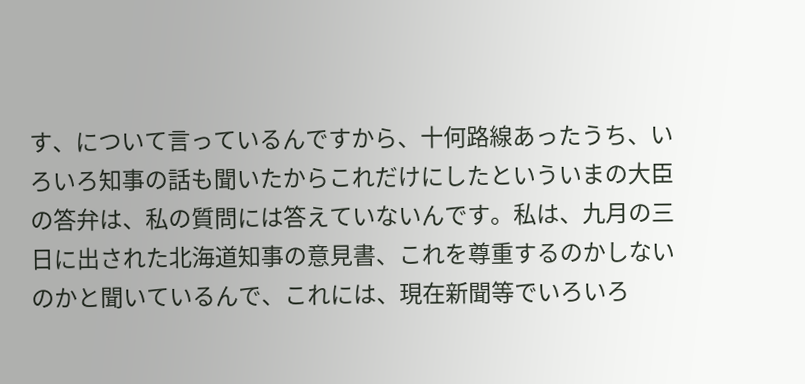す、について言っているんですから、十何路線あったうち、いろいろ知事の話も聞いたからこれだけにしたといういまの大臣の答弁は、私の質問には答えていないんです。私は、九月の三日に出された北海道知事の意見書、これを尊重するのかしないのかと聞いているんで、これには、現在新聞等でいろいろ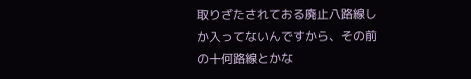取りざたされておる廃止八路線しか入ってないんですから、その前の十何路線とかな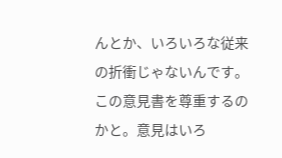んとか、いろいろな従来の折衝じゃないんです。この意見書を尊重するのかと。意見はいろ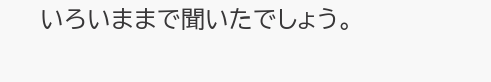いろいままで聞いたでしょう。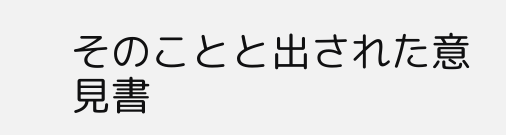そのことと出された意見書